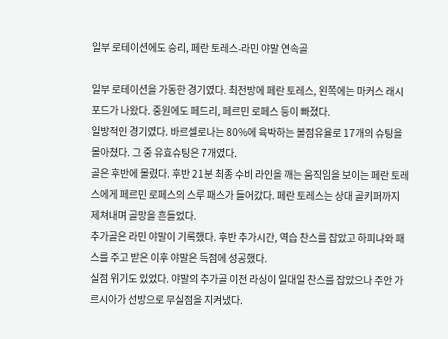일부 로테이션에도 승리, 페란 토레스-라민 야말 연속골

일부 로테이션을 가동한 경기였다. 최전방에 페란 토레스, 왼쪽에는 마커스 래시포드가 나왔다. 중원에도 페드리, 페르민 로페스 등이 빠졌다.
일방적인 경기였다. 바르셀로나는 80%에 육박하는 볼점유율로 17개의 슈팅을 몰아쳤다. 그 중 유효슈팅은 7개였다.
골은 후반에 몰렸다. 후반 21분 최종 수비 라인을 깨는 움직임을 보이는 페란 토레스에게 페르민 로페스의 스루 패스가 들어갔다. 페란 토레스는 상대 골키퍼까지 제쳐내며 골망을 흔들었다.
추가골은 라민 야말이 기록했다. 후반 추가시간, 역습 찬스를 잡았고 하피냐와 패스를 주고 받은 이후 야말은 득점에 성공했다.
실점 위기도 있었다. 야말의 추가골 이전 라싱이 일대일 찬스를 잡았으나 주안 가르시아가 선방으로 무실점을 지켜냈다.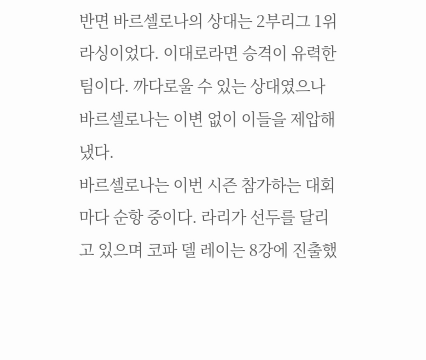반면 바르셀로나의 상대는 2부리그 1위 라싱이었다. 이대로라면 승격이 유력한 팀이다. 까다로울 수 있는 상대였으나 바르셀로나는 이변 없이 이들을 제압해냈다.
바르셀로나는 이번 시즌 참가하는 대회마다 순항 중이다. 라리가 선두를 달리고 있으며 코파 델 레이는 8강에 진출했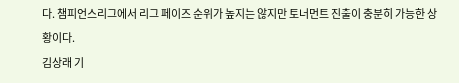다. 챔피언스리그에서 리그 페이즈 순위가 높지는 않지만 토너먼트 진출이 충분히 가능한 상황이다.
김상래 기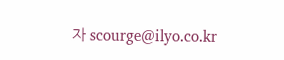자 scourge@ilyo.co.kr